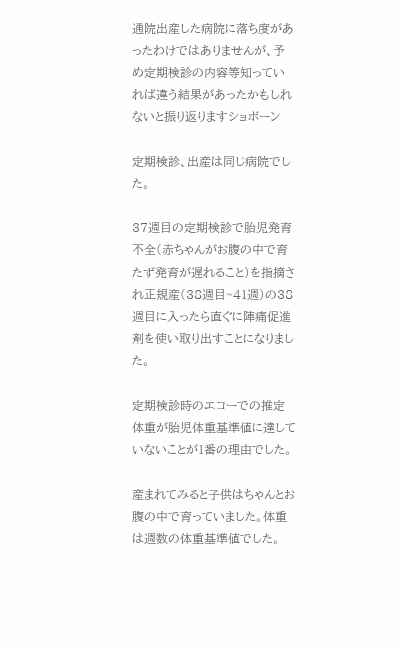通院出産した病院に落ち度があったわけではありませんが、予め定期検診の内容等知っていれば違う結果があったかもしれないと振り返りますショボーン

定期検診、出産は同じ病院でした。

37週目の定期検診で胎児発育不全(赤ちゃんがお腹の中で育たず発育が遅れること)を指摘され正規産(38週目~41週)の38週目に入ったら直ぐに陣痛促進剤を使い取り出すことになりました。

定期検診時のエコーでの推定体重が胎児体重基準値に達していないことが1番の理由でした。

産まれてみると子供はちゃんとお腹の中で育っていました。体重は週数の体重基準値でした。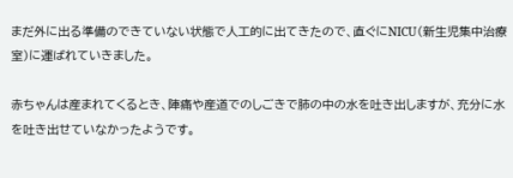まだ外に出る準備のできていない状態で人工的に出てきたので、直ぐにNICU(新生児集中治療室)に運ばれていきました。

赤ちゃんは産まれてくるとき、陣痛や産道でのしごきで肺の中の水を吐き出しますが、充分に水を吐き出せていなかったようです。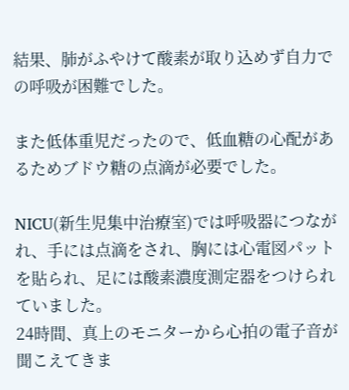結果、肺がふやけて酸素が取り込めず自力での呼吸が困難でした。

また低体重児だったので、低血糖の心配があるためブドウ糖の点滴が必要でした。

NICU(新生児集中治療室)では呼吸器につながれ、手には点滴をされ、胸には心電図パットを貼られ、足には酸素濃度測定器をつけられていました。
24時間、真上のモニターから心拍の電子音が聞こえてきま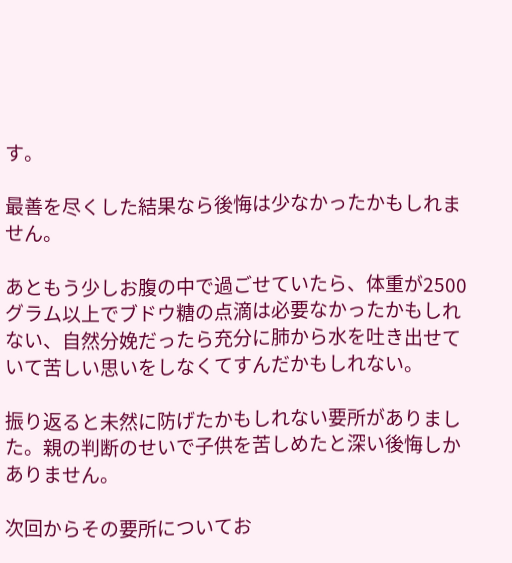す。

最善を尽くした結果なら後悔は少なかったかもしれません。

あともう少しお腹の中で過ごせていたら、体重が2500グラム以上でブドウ糖の点滴は必要なかったかもしれない、自然分娩だったら充分に肺から水を吐き出せていて苦しい思いをしなくてすんだかもしれない。

振り返ると未然に防げたかもしれない要所がありました。親の判断のせいで子供を苦しめたと深い後悔しかありません。

次回からその要所についてお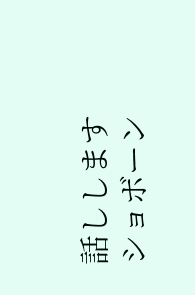話ししますショボーン